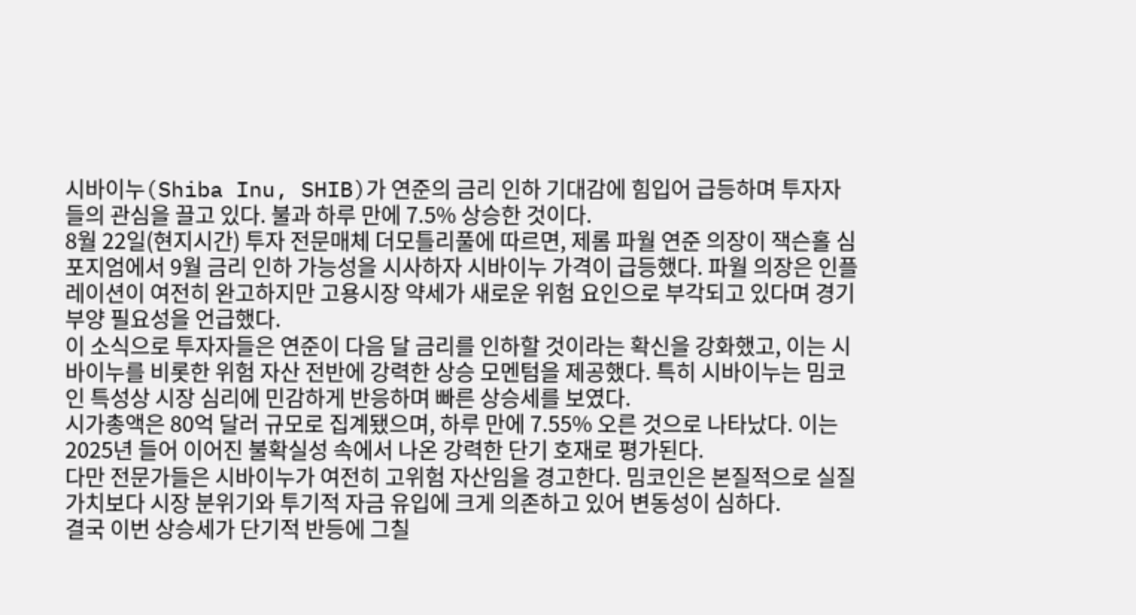시바이누(Shiba Inu, SHIB)가 연준의 금리 인하 기대감에 힘입어 급등하며 투자자들의 관심을 끌고 있다. 불과 하루 만에 7.5% 상승한 것이다.
8월 22일(현지시간) 투자 전문매체 더모틀리풀에 따르면, 제롬 파월 연준 의장이 잭슨홀 심포지엄에서 9월 금리 인하 가능성을 시사하자 시바이누 가격이 급등했다. 파월 의장은 인플레이션이 여전히 완고하지만 고용시장 약세가 새로운 위험 요인으로 부각되고 있다며 경기 부양 필요성을 언급했다.
이 소식으로 투자자들은 연준이 다음 달 금리를 인하할 것이라는 확신을 강화했고, 이는 시바이누를 비롯한 위험 자산 전반에 강력한 상승 모멘텀을 제공했다. 특히 시바이누는 밈코인 특성상 시장 심리에 민감하게 반응하며 빠른 상승세를 보였다.
시가총액은 80억 달러 규모로 집계됐으며, 하루 만에 7.55% 오른 것으로 나타났다. 이는 2025년 들어 이어진 불확실성 속에서 나온 강력한 단기 호재로 평가된다.
다만 전문가들은 시바이누가 여전히 고위험 자산임을 경고한다. 밈코인은 본질적으로 실질 가치보다 시장 분위기와 투기적 자금 유입에 크게 의존하고 있어 변동성이 심하다.
결국 이번 상승세가 단기적 반등에 그칠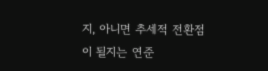지, 아니면 추세적 전환점이 될지는 연준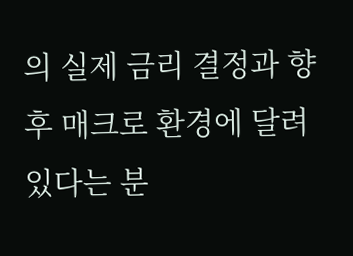의 실제 금리 결정과 향후 매크로 환경에 달려 있다는 분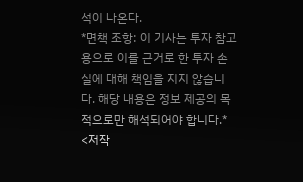석이 나온다.
*면책 조항: 이 기사는 투자 참고용으로 이를 근거로 한 투자 손실에 대해 책임을 지지 않습니다. 해당 내용은 정보 제공의 목적으로만 해석되어야 합니다.*
<저작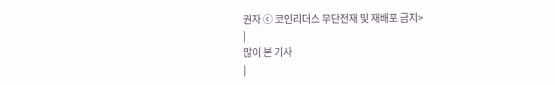권자 ⓒ 코인리더스 무단전재 및 재배포 금지>
|
많이 본 기사
|